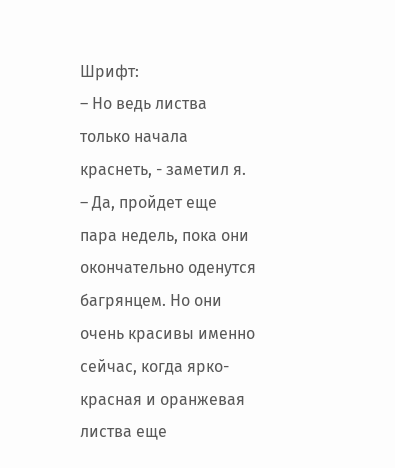Шрифт:
– Но ведь листва только начала краснеть, - заметил я.
– Да, пройдет еще пара недель, пока они окончательно оденутся багрянцем. Но они очень красивы именно сейчас, когда ярко-красная и оранжевая листва еще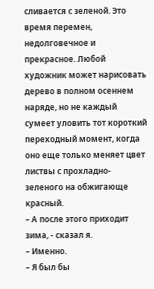сливается с зеленой. Это время перемен, недолговечное и прекрасное. Любой художник может нарисовать дерево в полном осеннем наряде, но не каждый сумеет уловить тот короткий переходный момент, когда оно еще только меняет цвет листвы с прохладно-зеленого на обжигающе красный.
– А после этого приходит зима, - сказал я.
– Именно.
– Я был бы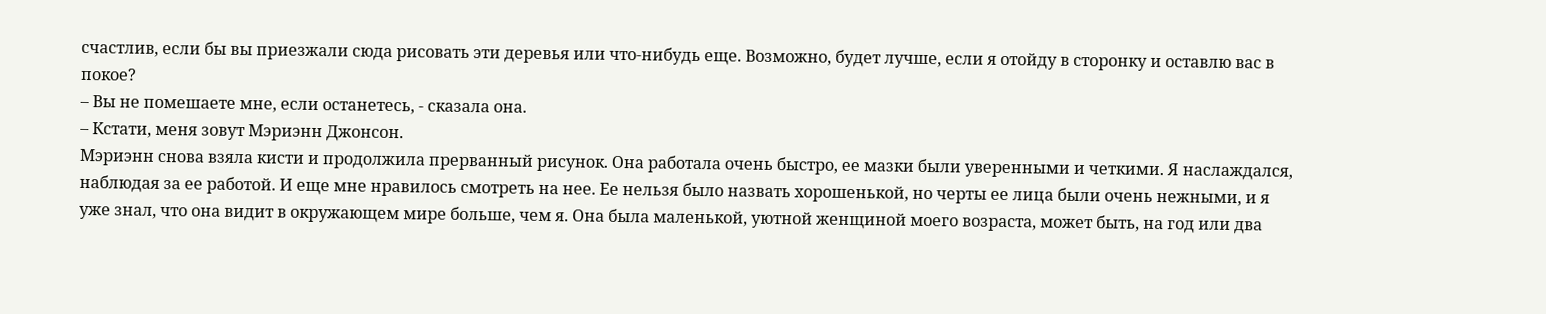счастлив, если бы вы приезжали сюда рисовать эти деревья или что-нибудь еще. Возможно, будет лучше, если я отойду в сторонку и оставлю вас в покое?
– Вы не помешаете мне, если останетесь, - сказала она.
– Кстати, меня зовут Мэриэнн Джонсон.
Мэриэнн снова взяла кисти и продолжила прерванный рисунок. Она работала очень быстро, ее мазки были уверенными и четкими. Я наслаждался, наблюдая за ее работой. И еще мне нравилось смотреть на нее. Ее нельзя было назвать хорошенькой, но черты ее лица были очень нежными, и я уже знал, что она видит в окружающем мире больше, чем я. Она была маленькой, уютной женщиной моего возраста, может быть, на год или два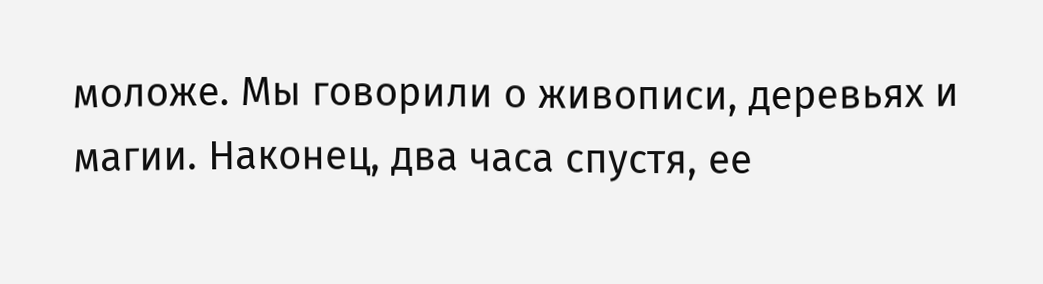моложе. Мы говорили о живописи, деревьях и магии. Наконец, два часа спустя, ее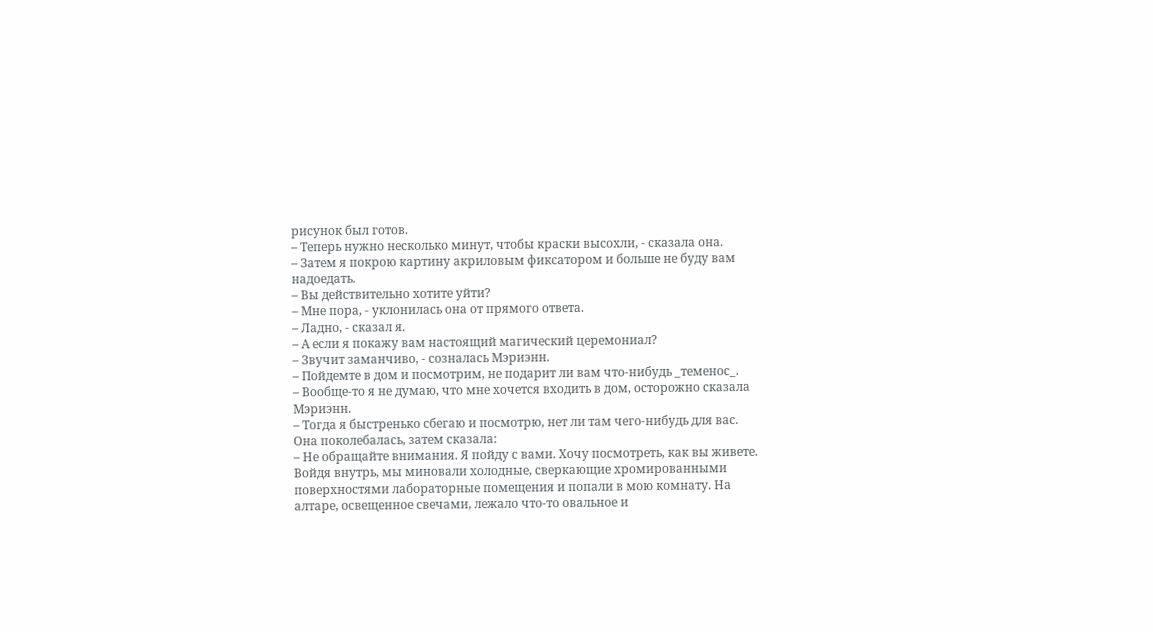рисунок был готов.
– Теперь нужно несколько минут, чтобы краски высохли, - сказала она.
– Затем я покрою картину акриловым фиксатором и больше не буду вам надоедать.
– Вы действительно хотите уйти?
– Мне пора, - уклонилась она от прямого ответа.
– Ладно, - сказал я.
– А если я покажу вам настоящий магический церемониал?
– Звучит заманчиво, - созналась Мэриэнн.
– Пойдемте в дом и посмотрим, не подарит ли вам что-нибудь _теменос_.
– Вообще-то я не думаю, что мне хочется входить в дом, осторожно сказала Мэриэнн.
– Тогда я быстренько сбегаю и посмотрю, нет ли там чего-нибудь для вас.
Она поколебалась, затем сказала:
– Не обращайте внимания. Я пойду с вами. Хочу посмотреть, как вы живете.
Войдя внутрь, мы миновали холодные, сверкающие хромированными поверхностями лабораторные помещения и попали в мою комнату. На алтаре, освещенное свечами, лежало что-то овальное и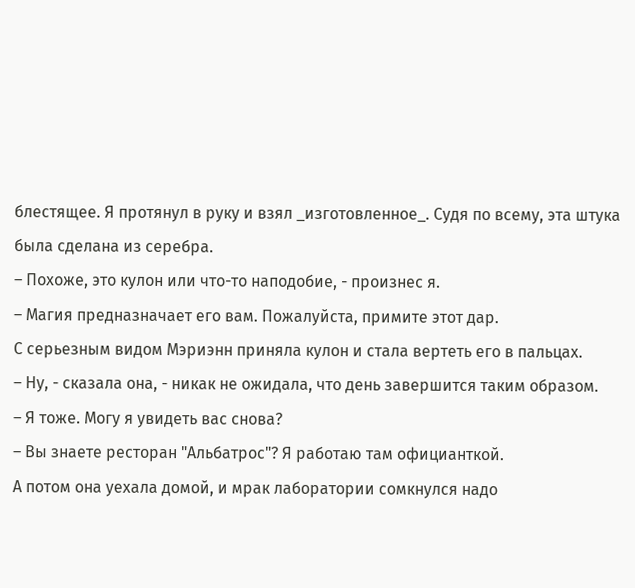блестящее. Я протянул в руку и взял _изготовленное_. Судя по всему, эта штука была сделана из серебра.
– Похоже, это кулон или что-то наподобие, - произнес я.
– Магия предназначает его вам. Пожалуйста, примите этот дар.
С серьезным видом Мэриэнн приняла кулон и стала вертеть его в пальцах.
– Ну, - сказала она, - никак не ожидала, что день завершится таким образом.
– Я тоже. Могу я увидеть вас снова?
– Вы знаете ресторан "Альбатрос"? Я работаю там официанткой.
А потом она уехала домой, и мрак лаборатории сомкнулся надо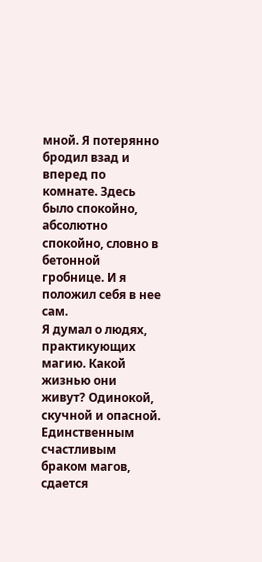мной. Я потерянно бродил взад и вперед по комнате. Здесь было спокойно, абсолютно спокойно, словно в бетонной гробнице. И я положил себя в нее сам.
Я думал о людях, практикующих магию. Какой жизнью они живут? Одинокой, скучной и опасной. Единственным счастливым браком магов, сдается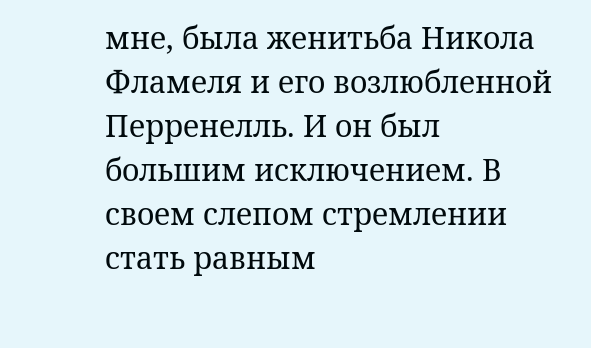мне, была женитьба Никола Фламеля и его возлюбленной Перренелль. И он был большим исключением. В своем слепом стремлении стать равным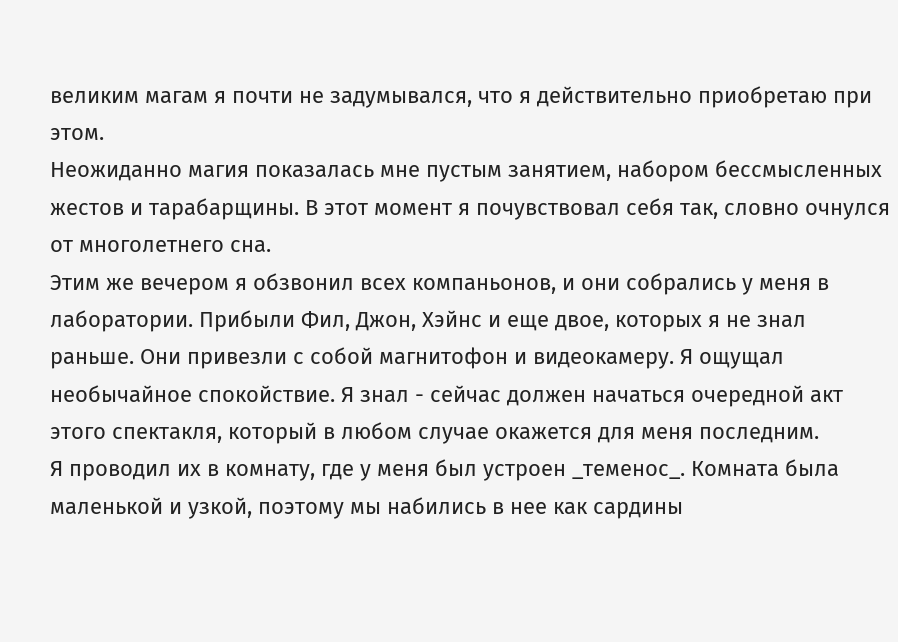великим магам я почти не задумывался, что я действительно приобретаю при этом.
Неожиданно магия показалась мне пустым занятием, набором бессмысленных жестов и тарабарщины. В этот момент я почувствовал себя так, словно очнулся от многолетнего сна.
Этим же вечером я обзвонил всех компаньонов, и они собрались у меня в лаборатории. Прибыли Фил, Джон, Хэйнс и еще двое, которых я не знал раньше. Они привезли с собой магнитофон и видеокамеру. Я ощущал необычайное спокойствие. Я знал - сейчас должен начаться очередной акт этого спектакля, который в любом случае окажется для меня последним.
Я проводил их в комнату, где у меня был устроен _теменос_. Комната была маленькой и узкой, поэтому мы набились в нее как сардины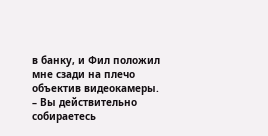в банку, и Фил положил мне сзади на плечо объектив видеокамеры.
– Вы действительно собираетесь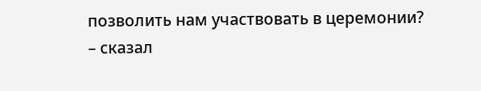позволить нам участвовать в церемонии?
– сказал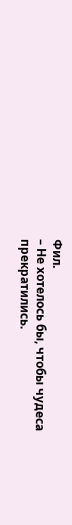Фил.
– Не хотелось бы, чтобы чудеса прекратились.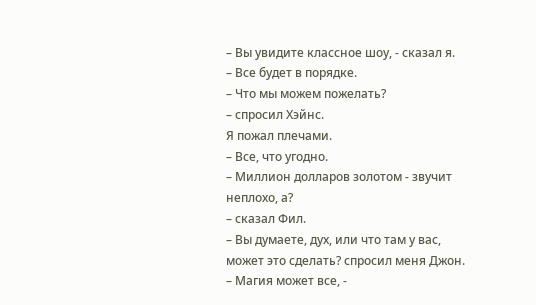– Вы увидите классное шоу, - сказал я.
– Все будет в порядке.
– Что мы можем пожелать?
– спросил Хэйнс.
Я пожал плечами.
– Все, что угодно.
– Миллион долларов золотом - звучит неплохо, а?
– сказал Фил.
– Вы думаете, дух, или что там у вас, может это сделать? спросил меня Джон.
– Магия может все, -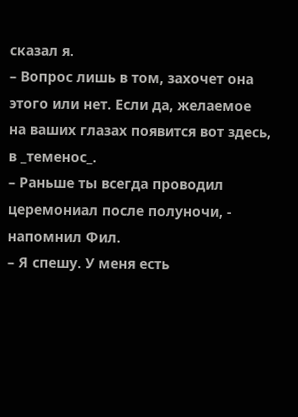сказал я.
– Вопрос лишь в том, захочет она этого или нет. Если да, желаемое на ваших глазах появится вот здесь, в _теменос_.
– Раньше ты всегда проводил церемониал после полуночи, - напомнил Фил.
– Я спешу. У меня есть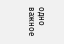одно важное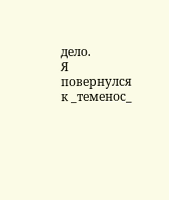дело.
Я повернулся к _теменос_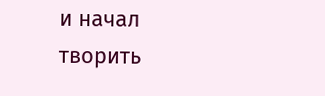и начал творить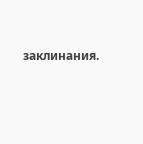заклинания.